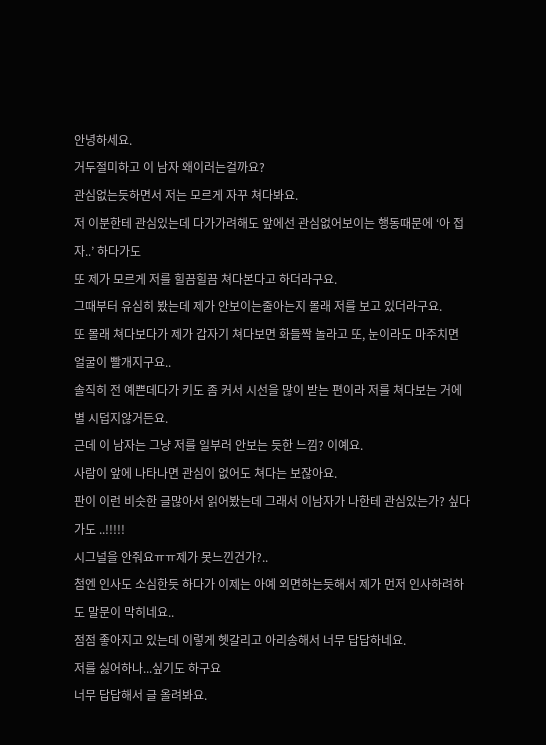안녕하세요.
거두절미하고 이 남자 왜이러는걸까요?
관심없는듯하면서 저는 모르게 자꾸 쳐다봐요.
저 이분한테 관심있는데 다가가려해도 앞에선 관심없어보이는 행동때문에 ‘아 접자..’ 하다가도
또 제가 모르게 저를 힐끔힐끔 쳐다본다고 하더라구요.
그때부터 유심히 봤는데 제가 안보이는줄아는지 몰래 저를 보고 있더라구요.
또 몰래 쳐다보다가 제가 갑자기 쳐다보면 화들짝 놀라고 또, 눈이라도 마주치면 얼굴이 빨개지구요..
솔직히 전 예쁜데다가 키도 좀 커서 시선을 많이 받는 편이라 저를 쳐다보는 거에 별 시덥지않거든요.
근데 이 남자는 그냥 저를 일부러 안보는 듯한 느낌? 이예요.
사람이 앞에 나타나면 관심이 없어도 쳐다는 보잖아요.
판이 이런 비슷한 글많아서 읽어봤는데 그래서 이남자가 나한테 관심있는가? 싶다가도 ..!!!!!
시그널을 안줘요ㅠㅠ제가 못느낀건가?..
첨엔 인사도 소심한듯 하다가 이제는 아예 외면하는듯해서 제가 먼저 인사하려하도 말문이 막히네요..
점점 좋아지고 있는데 이렇게 헷갈리고 아리송해서 너무 답답하네요.
저를 싫어하나...싶기도 하구요
너무 답답해서 글 올려봐요.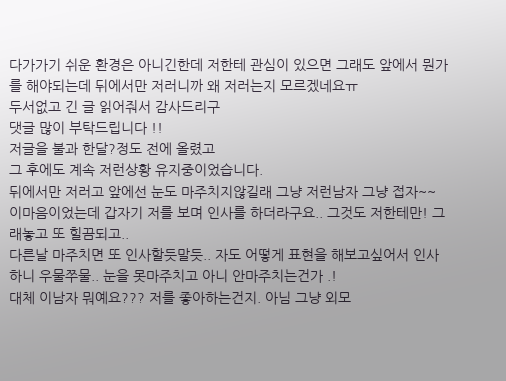다가가기 쉬운 환경은 아니긴한데 저한테 관심이 있으면 그래도 앞에서 뭔가를 해야되는데 뒤에서만 저러니까 왜 저러는지 모르겠네요ㅠ
두서없고 긴 글 읽어줘서 감사드리구
댓글 많이 부탁드립니다 !!
저글을 불과 한달?정도 전에 올렸고
그 후에도 계속 저런상황 유지중이었습니다.
뒤에서만 저러고 앞에선 눈도 마주치지않길래 그냥 저런남자 그냥 접자~~ 이마음이었는데 갑자기 저를 보며 인사를 하더라구요.. 그것도 저한테만! 그래놓고 또 힐끔되고..
다른날 마주치면 또 인사할듯말듯.. 자도 어떻게 표현을 해보고싶어서 인사하니 우물쭈물.. 눈을 못마주치고 아니 안마주치는건가 .!
대체 이남자 뭐예요??? 저를 좋아하는건지. 아님 그냥 외모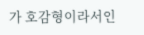가 호감형이라서인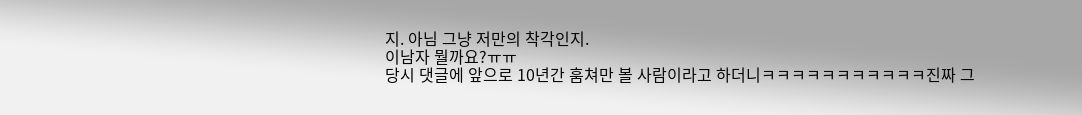지. 아님 그냥 저만의 착각인지.
이남자 뭘까요?ㅠㅠ
당시 댓글에 앞으로 10년간 훔쳐만 볼 사람이라고 하더니ㅋㅋㅋㅋㅋㅋㅋㅋㅋㅋㅋ진짜 그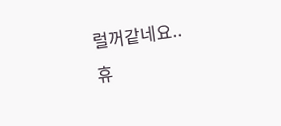럴꺼같네요..
휴